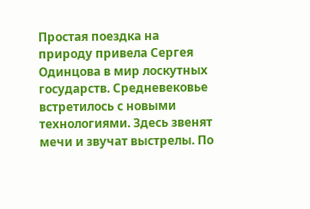Простая поездка на природу привела Сергея Одинцова в мир лоскутных государств. Средневековье встретилось с новыми технологиями. Здесь звенят мечи и звучат выстрелы. По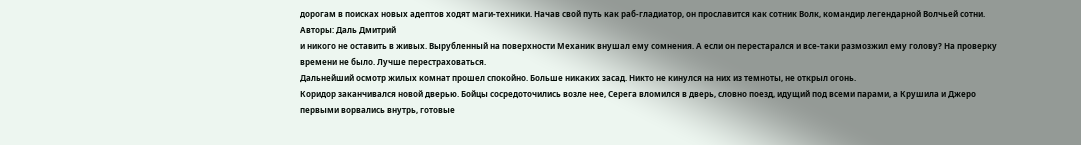дорогам в поисках новых адептов ходят маги-техники. Начав свой путь как раб-гладиатор, он прославится как сотник Волк, командир легендарной Волчьей сотни.
Авторы: Даль Дмитрий
и никого не оставить в живых. Вырубленный на поверхности Механик внушал ему сомнения. А если он перестарался и все-таки размозжил ему голову? На проверку времени не было. Лучше перестраховаться.
Дальнейший осмотр жилых комнат прошел спокойно. Больше никаких засад. Никто не кинулся на них из темноты, не открыл огонь.
Коридор заканчивался новой дверью. Бойцы сосредоточились возле нее, Серега вломился в дверь, словно поезд, идущий под всеми парами, а Крушила и Джеро первыми ворвались внутрь, готовые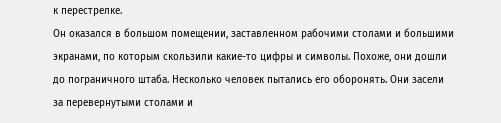к перестрелке.
Он оказался в большом помещении, заставленном рабочими столами и большими экранами, по которым скользили какие-то цифры и символы. Похоже, они дошли до пограничного штаба. Несколько человек пытались его оборонять. Они засели за перевернутыми столами и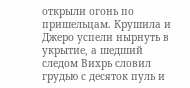открыли огонь по пришельцам. Крушила и Джеро успели нырнуть в укрытие, а шедший следом Вихрь словил грудью с десяток пуль и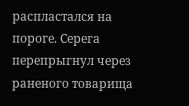распластался на пороге. Серега перепрыгнул через раненого товарища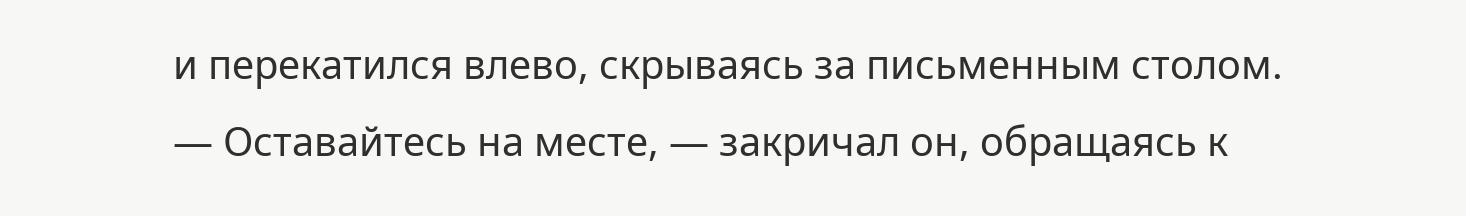и перекатился влево, скрываясь за письменным столом.
— Оставайтесь на месте, — закричал он, обращаясь к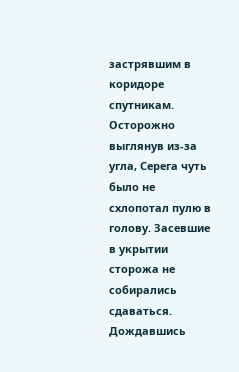застрявшим в коридоре спутникам.
Осторожно выглянув из-за угла, Серега чуть было не схлопотал пулю в голову. Засевшие в укрытии сторожа не собирались сдаваться. Дождавшись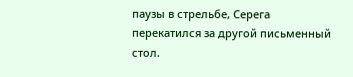паузы в стрельбе, Серега перекатился за другой письменный стол.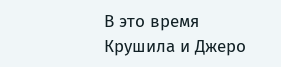В это время Крушила и Джеро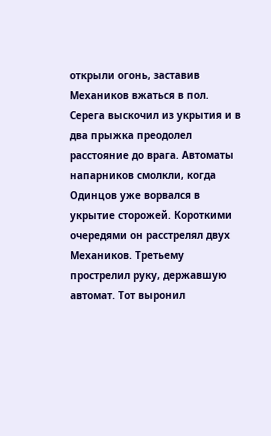открыли огонь, заставив Механиков вжаться в пол. Серега выскочил из укрытия и в два прыжка преодолел расстояние до врага. Автоматы напарников смолкли, когда Одинцов уже ворвался в укрытие сторожей. Короткими очередями он расстрелял двух Механиков. Третьему прострелил руку, державшую автомат. Тот выронил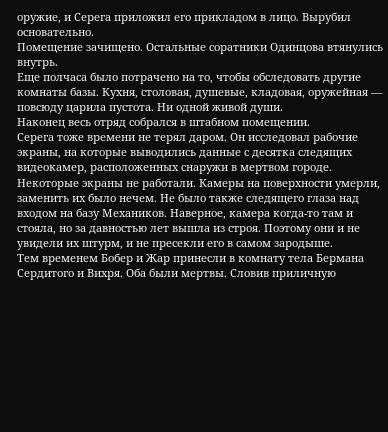оружие, и Серега приложил его прикладом в лицо. Вырубил основательно.
Помещение зачищено. Остальные соратники Одинцова втянулись внутрь.
Еще полчаса было потрачено на то, чтобы обследовать другие комнаты базы. Кухня, столовая, душевые, кладовая, оружейная — повсюду царила пустота. Ни одной живой души.
Наконец весь отряд собрался в штабном помещении.
Серега тоже времени не терял даром. Он исследовал рабочие экраны, на которые выводились данные с десятка следящих видеокамер, расположенных снаружи в мертвом городе. Некоторые экраны не работали. Камеры на поверхности умерли, заменить их было нечем. Не было также следящего глаза над входом на базу Механиков. Наверное, камера когда-то там и стояла, но за давностью лет вышла из строя. Поэтому они и не увидели их штурм, и не пресекли его в самом зародыше.
Тем временем Бобер и Жар принесли в комнату тела Бермана Сердитого и Вихря. Оба были мертвы. Словив приличную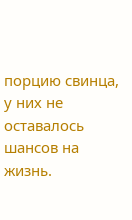порцию свинца, у них не оставалось шансов на жизнь.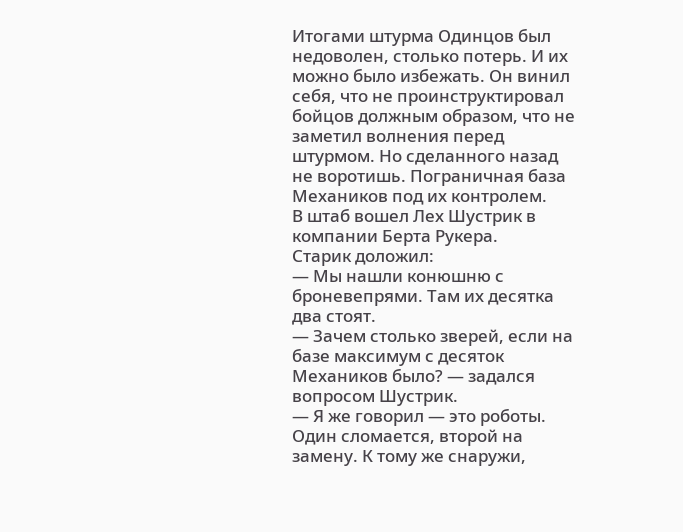Итогами штурма Одинцов был недоволен, столько потерь. И их можно было избежать. Он винил себя, что не проинструктировал бойцов должным образом, что не заметил волнения перед штурмом. Но сделанного назад не воротишь. Пограничная база Механиков под их контролем.
В штаб вошел Лех Шустрик в компании Берта Рукера.
Старик доложил:
— Мы нашли конюшню с броневепрями. Там их десятка два стоят.
— Зачем столько зверей, если на базе максимум с десяток Механиков было? — задался вопросом Шустрик.
— Я же говорил — это роботы. Один сломается, второй на замену. К тому же снаружи,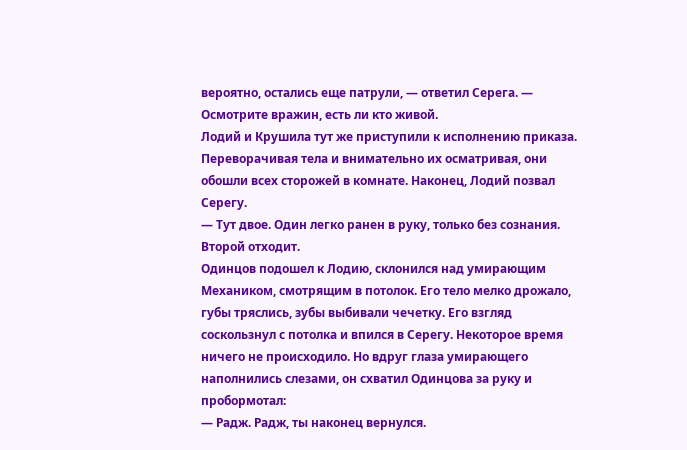вероятно, остались еще патрули, — ответил Серега. — Осмотрите вражин, есть ли кто живой.
Лодий и Крушила тут же приступили к исполнению приказа. Переворачивая тела и внимательно их осматривая, они обошли всех сторожей в комнате. Наконец, Лодий позвал Серегу.
— Тут двое. Один легко ранен в руку, только без сознания. Второй отходит.
Одинцов подошел к Лодию, склонился над умирающим Механиком, смотрящим в потолок. Его тело мелко дрожало, губы тряслись, зубы выбивали чечетку. Его взгляд соскользнул с потолка и впился в Серегу. Некоторое время ничего не происходило. Но вдруг глаза умирающего наполнились слезами, он схватил Одинцова за руку и пробормотал:
— Радж. Радж, ты наконец вернулся.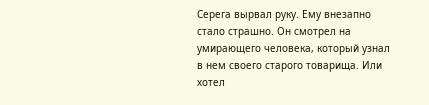Серега вырвал руку. Ему внезапно стало страшно. Он смотрел на умирающего человека, который узнал в нем своего старого товарища. Или хотел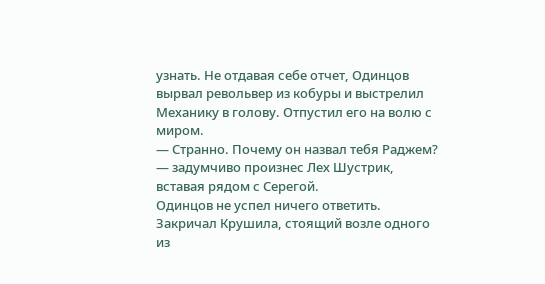узнать. Не отдавая себе отчет, Одинцов вырвал револьвер из кобуры и выстрелил Механику в голову. Отпустил его на волю с миром.
— Странно. Почему он назвал тебя Раджем? — задумчиво произнес Лех Шустрик, вставая рядом с Серегой.
Одинцов не успел ничего ответить. Закричал Крушила, стоящий возле одного из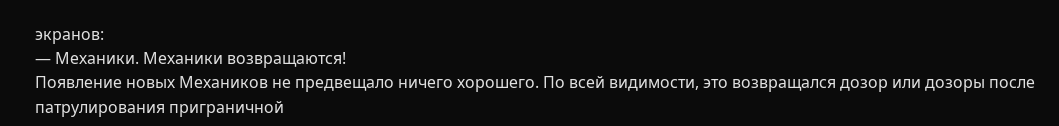экранов:
— Механики. Механики возвращаются!
Появление новых Механиков не предвещало ничего хорошего. По всей видимости, это возвращался дозор или дозоры после патрулирования приграничной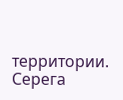территории. Серега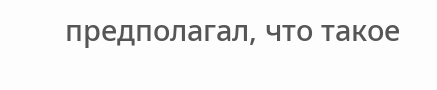предполагал, что такое